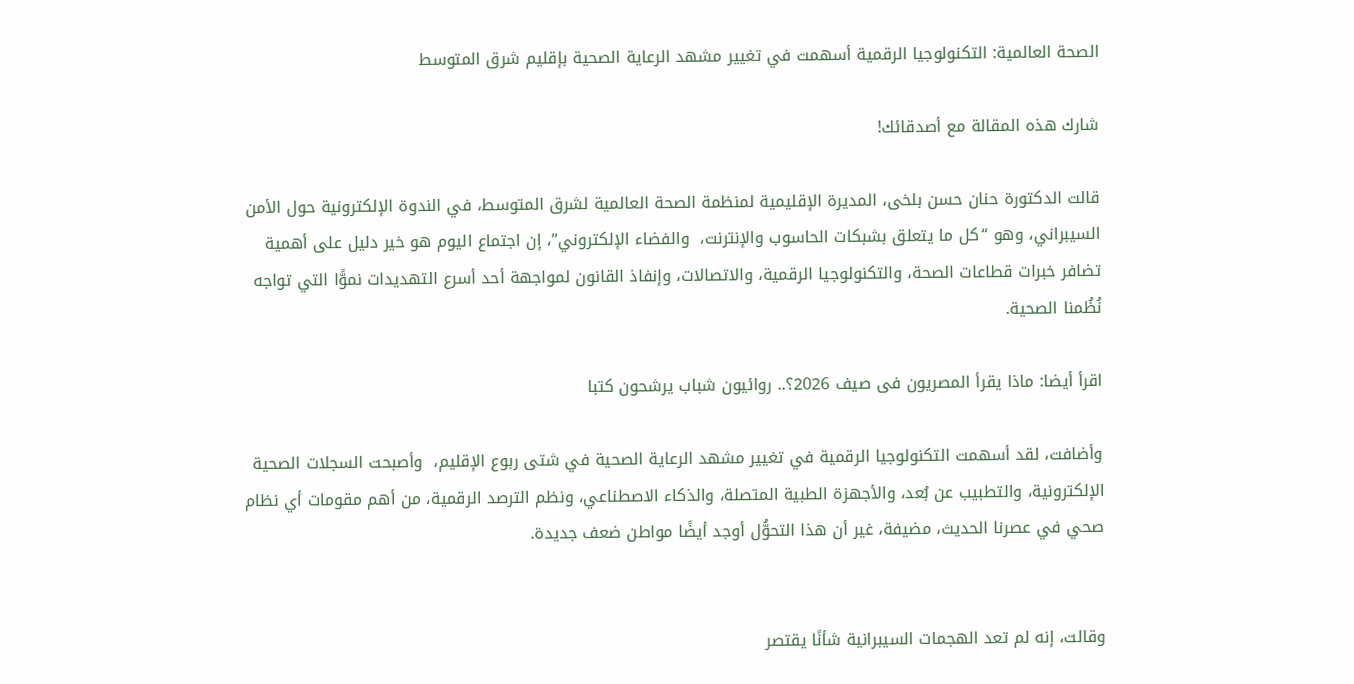الصحة العالمية: التكنولوجيا الرقمية أسهمت في تغيير مشهد الرعاية الصحية بإقليم شرق المتوسط

شارك هذه المقالة مع أصدقائك!

قالت الدكتورة حنان حسن بلخى، المديرة الإقليمية لمنظمة الصحة العالمية لشرق المتوسط، في الندوة الإلكترونية حول الأمن السيبراني، وهو “كل ما يتعلق بشبكات الحاسوب والإنترنت،  والفضاء الإلكتروني”، إن اجتماع اليوم هو خير دليل على أهمية تضافر خبرات قطاعات الصحة، والتكنولوجيا الرقمية، والاتصالات، وإنفاذ القانون لمواجهة أحد أسرع التهديدات نموًّا التي تواجه نُظُمنا الصحية.

اقرأ أيضا: ماذا يقرأ المصريون فى صيف 2026؟.. روائيون شباب يرشحون كتبا

وأضافت، لقد أسهمت التكنولوجيا الرقمية في تغيير مشهد الرعاية الصحية في شتى ربوع الإقليم،  وأصبحت السجلات الصحية الإلكترونية، والتطبيب عن بُعد، والأجهزة الطبية المتصلة، والذكاء الاصطناعي، ونظم الترصد الرقمية، من أهم مقومات أي نظام صحي في عصرنا الحديث، مضيفة، غير أن هذا التحوُّل أوجد أيضًا مواطن ضعف جديدة.


وقالت، إنه لم تعد الهجمات السيبرانية شأنًا يقتصر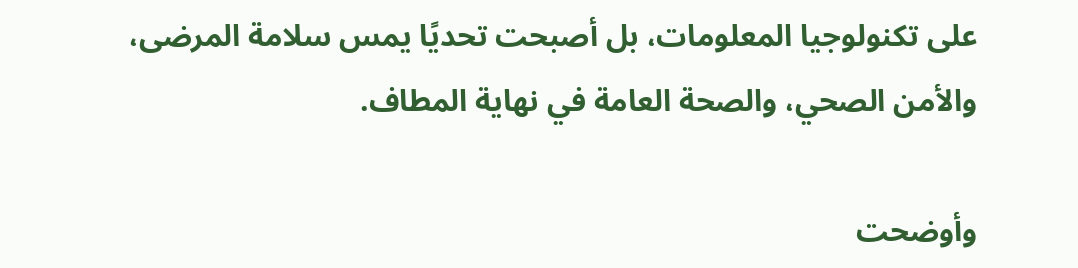على تكنولوجيا المعلومات، بل أصبحت تحديًا يمس سلامة المرضى، والأمن الصحي، والصحة العامة في نهاية المطاف.

وأوضحت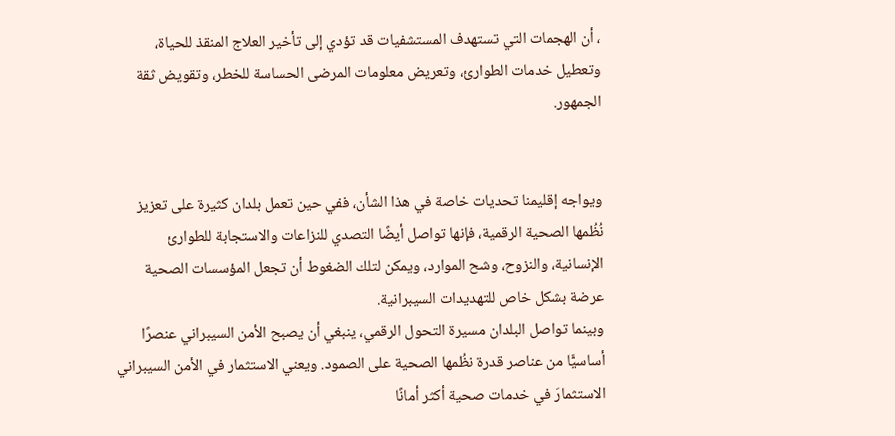، أن الهجمات التي تستهدف المستشفيات قد تؤدي إلى تأخير العلاج المنقذ للحياة، وتعطيل خدمات الطوارئ، وتعريض معلومات المرضى الحساسة للخطر، وتقويض ثقة الجمهور.


ويواجه إقليمنا تحديات خاصة في هذا الشأن، ففي حين تعمل بلدان كثيرة على تعزيز نُظُمها الصحية الرقمية، فإنها تواصل أيضًا التصدي للنزاعات والاستجابة للطوارئ الإنسانية، والنزوح، وشح الموارد، ويمكن لتلك الضغوط أن تجعل المؤسسات الصحية عرضة بشكل خاص للتهديدات السيبرانية.
وبينما تواصل البلدان مسيرة التحول الرقمي، ينبغي أن يصبح الأمن السيبراني عنصرًا أساسيًّا من عناصر قدرة نظُمها الصحية على الصمود. ويعني الاستثمار في الأمن السيبراني الاستثمارَ في خدمات صحية أكثر أمانًا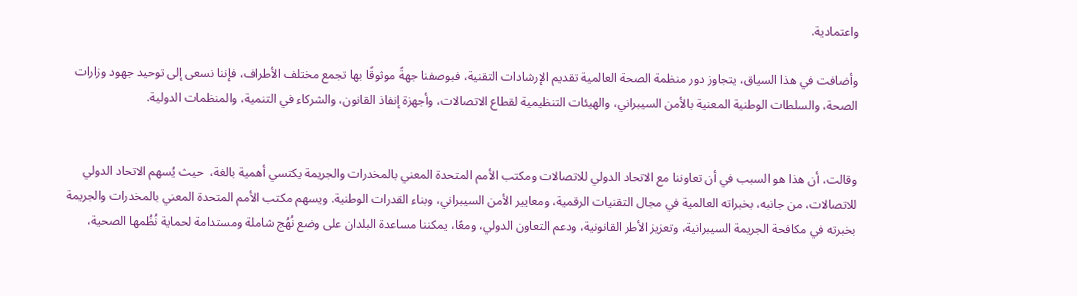واعتمادية.

وأضافت في هذا السياق، يتجاوز دور منظمة الصحة العالمية تقديم الإرشادات التقنية، فبوصفنا جهةً موثوقًا بها تجمع مختلف الأطراف، فإننا نسعى إلى توحيد جهود وزارات الصحة، والسلطات الوطنية المعنية بالأمن السيبراني، والهيئات التنظيمية لقطاع الاتصالات، وأجهزة إنفاذ القانون، والشركاء في التنمية، والمنظمات الدولية.


وقالت، أن هذا هو السبب في أن تعاوننا مع الاتحاد الدولي للاتصالات ومكتب الأمم المتحدة المعني بالمخدرات والجريمة يكتسي أهمية بالغة،  حيث يُسهم الاتحاد الدولي للاتصالات، من جانبه، بخبراته العالمية في مجال التقنيات الرقمية، ومعايير الأمن السيبراني، وبناء القدرات الوطنية. ويسهم مكتب الأمم المتحدة المعني بالمخدرات والجريمة بخبرته في مكافحة الجريمة السيبرانية، وتعزيز الأطر القانونية، ودعم التعاون الدولي، ومعًا، يمكننا مساعدة البلدان على وضع نُهُج شاملة ومستدامة لحماية نُظُمها الصحية،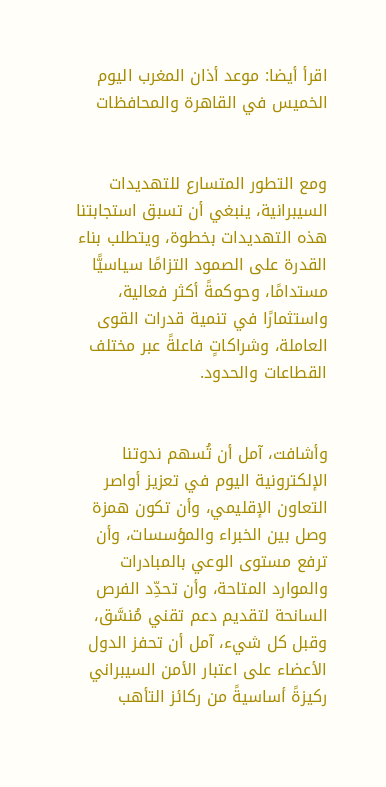اقرأ أيضا: موعد أذان المغرب اليوم الخميس في القاهرة والمحافظات


ومع التطور المتسارع للتهديدات السيبرانية، ينبغي أن تسبق استجابتنا هذه التهديدات بخطوة، ويتطلب بناء القدرة على الصمود التزامًا سياسيًّا مستدامًا، وحوكمةً أكثر فعالية، واستثمارًا في تنمية قدرات القوى العاملة، وشراكاتٍ فاعلةً عبر مختلف القطاعات والحدود.


وأشافت، آمل أن تُسهم ندوتنا الإلكترونية اليوم في تعزيز أواصر التعاون الإقليمي، وأن تكون همزة وصل بين الخبراء والمؤسسات، وأن ترفع مستوى الوعي بالمبادرات والموارد المتاحة، وأن تحدِّد الفرص السانحة لتقديم دعم تقني مُنسَّق، وقبل كل شيء، آمل أن تحفز الدول الأعضاء على اعتبار الأمن السيبراني ركيزةً أساسيةً من ركائز التأهب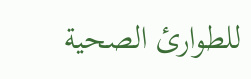للطوارئ الصحية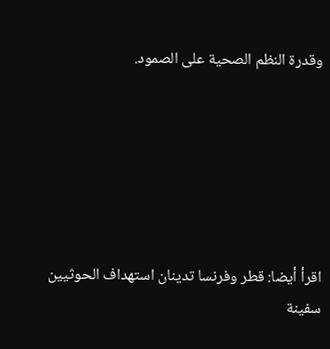وقدرة النظم الصحية على الصمود.






اقرأ أيضا: قطر وفرنسا تدينان استهداف الحوثيين سفينة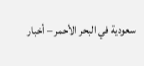سعودية في البحر الأحمر – أخبار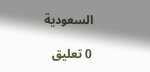السعودية

0 تعليق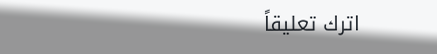اترك تعليقاً